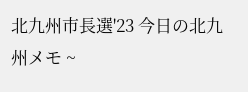北九州市長選'23 今日の北九州メモ ~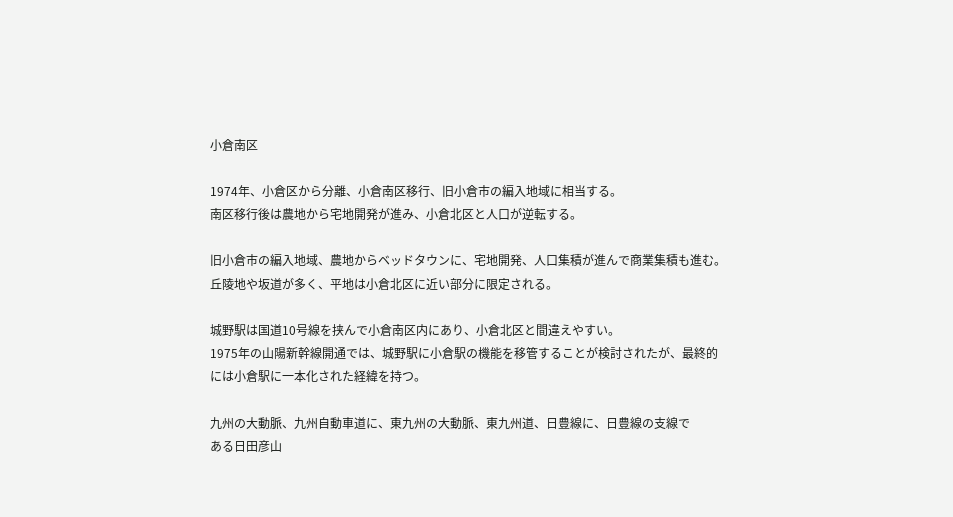小倉南区

1974年、小倉区から分離、小倉南区移行、旧小倉市の編入地域に相当する。
南区移行後は農地から宅地開発が進み、小倉北区と人口が逆転する。

旧小倉市の編入地域、農地からベッドタウンに、宅地開発、人口集積が進んで商業集積も進む。
丘陵地や坂道が多く、平地は小倉北区に近い部分に限定される。

城野駅は国道10号線を挟んで小倉南区内にあり、小倉北区と間違えやすい。
1975年の山陽新幹線開通では、城野駅に小倉駅の機能を移管することが検討されたが、最終的
には小倉駅に一本化された経緯を持つ。

九州の大動脈、九州自動車道に、東九州の大動脈、東九州道、日豊線に、日豊線の支線で
ある日田彦山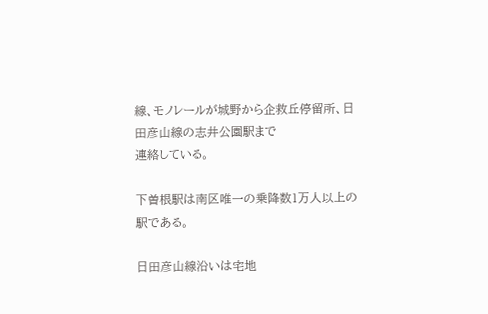線、モノレールが城野から企救丘停留所、日田彦山線の志井公園駅まで
連絡している。

下曽根駅は南区唯一の乗降数1万人以上の駅である。

日田彦山線沿いは宅地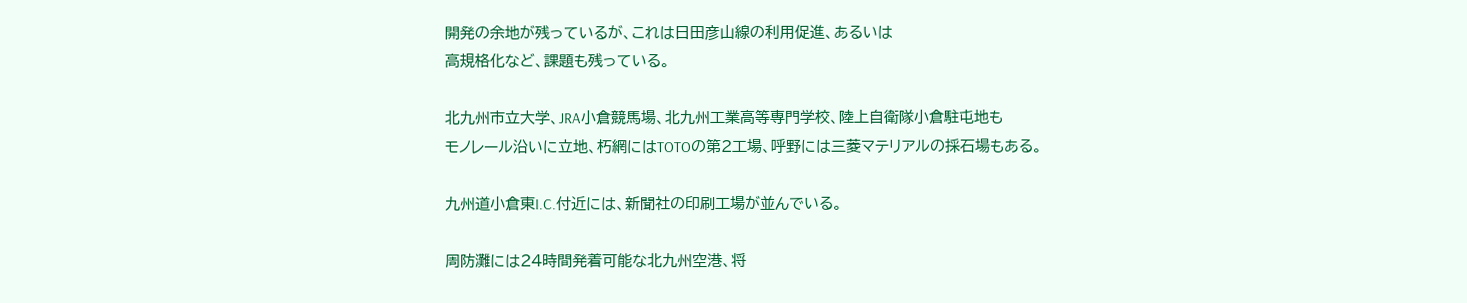開発の余地が残っているが、これは日田彦山線の利用促進、あるいは
高規格化など、課題も残っている。

北九州市立大学、JRA小倉競馬場、北九州工業高等専門学校、陸上自衛隊小倉駐屯地も
モノレール沿いに立地、朽網にはTOTOの第2工場、呼野には三菱マテリアルの採石場もある。

九州道小倉東I.C.付近には、新聞社の印刷工場が並んでいる。

周防灘には24時間発着可能な北九州空港、将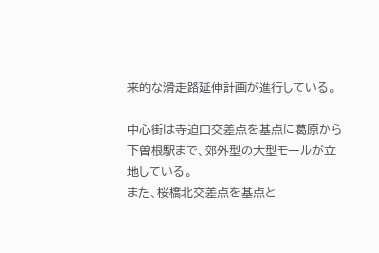来的な滑走路延伸計画が進行している。

中心街は寺迫口交差点を基点に葛原から下曽根駅まで、郊外型の大型モールが立地している。
また、桜橋北交差点を基点と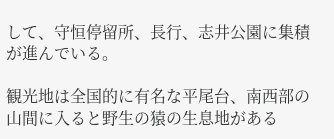して、守恒停留所、長行、志井公園に集積が進んでいる。

観光地は全国的に有名な平尾台、南西部の山間に入ると野生の猿の生息地がある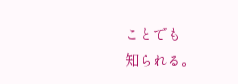ことでも
知られる。